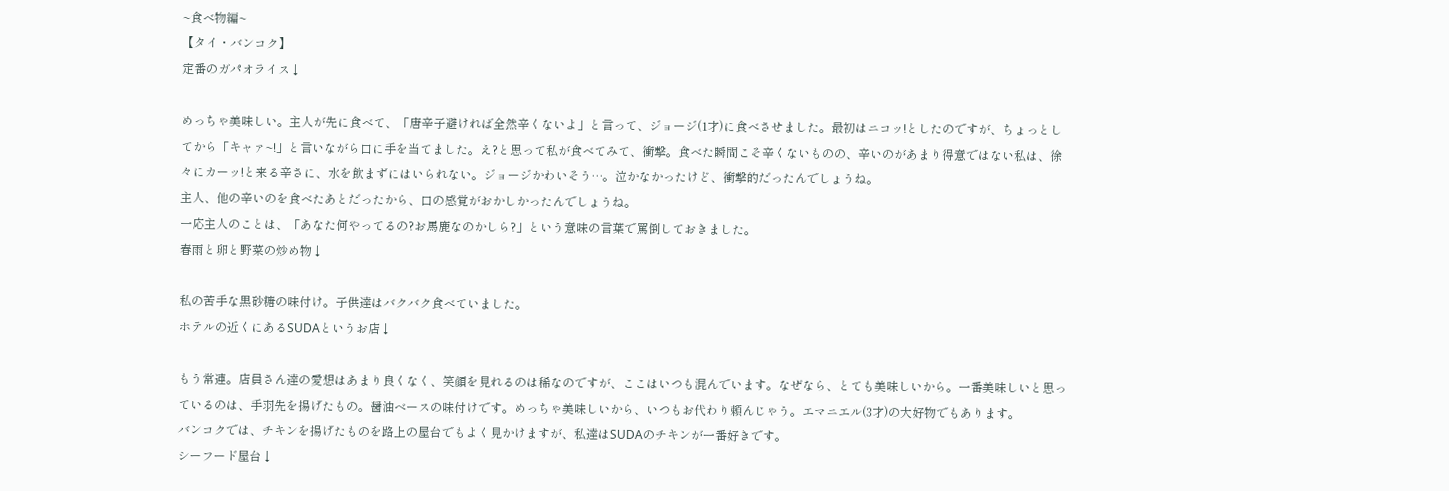~食べ物編~
【タイ・バンコク】
定番のガパオライス↓

めっちゃ美味しい。主人が先に食べて、「唐辛子避ければ全然辛くないよ」と言って、ジョージ(1才)に食べさせました。最初はニコッ!としたのですが、ちょっとしてから「キャァ~!」と言いながら口に手を当てました。え?と思って私が食べてみて、衝撃。食べた瞬間こそ辛くないものの、辛いのがあまり得意ではない私は、徐々にカーッ!と来る辛さに、水を飲まずにはいられない。ジョージかわいそう…。泣かなかったけど、衝撃的だったんでしょうね。
主人、他の辛いのを食べたあとだったから、口の感覚がおかしかったんでしょうね。
一応主人のことは、「あなた何やってるの?お馬鹿なのかしら?」という意味の言葉で罵倒しておきました。
春雨と卵と野菜の炒め物↓

私の苦手な黒砂糖の味付け。子供達はバクバク食べていました。
ホテルの近くにあるSUDAというお店↓

もう常連。店員さん達の愛想はあまり良くなく、笑顔を見れるのは稀なのですが、ここはいつも混んでいます。なぜなら、とても美味しいから。一番美味しいと思っているのは、手羽先を揚げたもの。醤油ベースの味付けです。めっちゃ美味しいから、いつもお代わり頼んじゃう。エマニエル(3才)の大好物でもあります。
バンコクでは、チキンを揚げたものを路上の屋台でもよく見かけますが、私達はSUDAのチキンが一番好きです。
シーフード屋台↓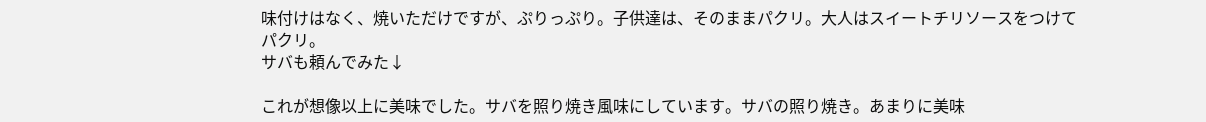味付けはなく、焼いただけですが、ぷりっぷり。子供達は、そのままパクリ。大人はスイートチリソースをつけてパクリ。
サバも頼んでみた↓

これが想像以上に美味でした。サバを照り焼き風味にしています。サバの照り焼き。あまりに美味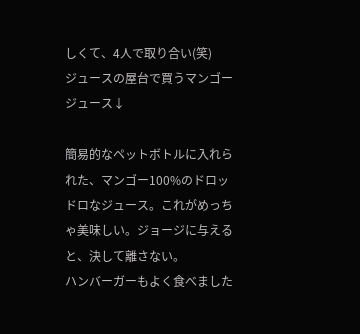しくて、4人で取り合い(笑)
ジュースの屋台で買うマンゴージュース↓

簡易的なペットボトルに入れられた、マンゴー100%のドロッドロなジュース。これがめっちゃ美味しい。ジョージに与えると、決して離さない。
ハンバーガーもよく食べました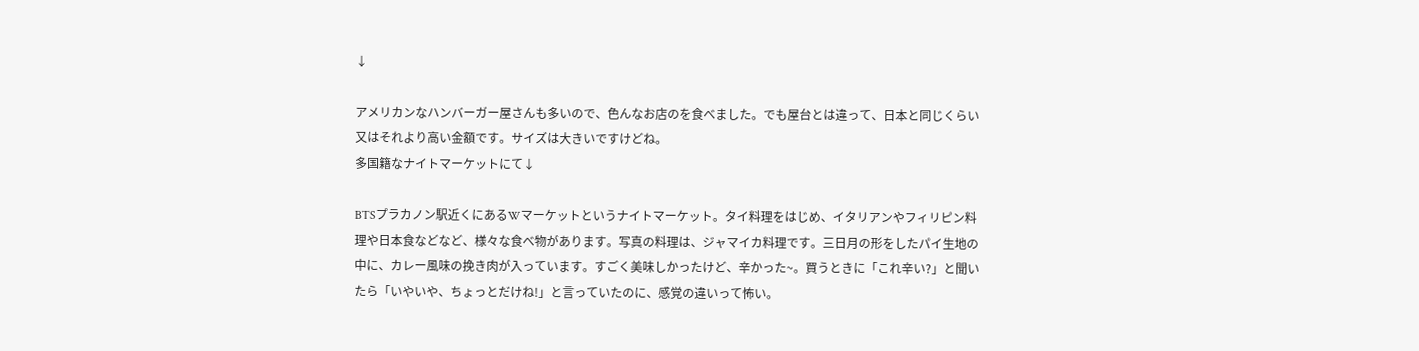↓

アメリカンなハンバーガー屋さんも多いので、色んなお店のを食べました。でも屋台とは違って、日本と同じくらい又はそれより高い金額です。サイズは大きいですけどね。
多国籍なナイトマーケットにて↓

BTSプラカノン駅近くにあるWマーケットというナイトマーケット。タイ料理をはじめ、イタリアンやフィリピン料理や日本食などなど、様々な食べ物があります。写真の料理は、ジャマイカ料理です。三日月の形をしたパイ生地の中に、カレー風味の挽き肉が入っています。すごく美味しかったけど、辛かった~。買うときに「これ辛い?」と聞いたら「いやいや、ちょっとだけね!」と言っていたのに、感覚の違いって怖い。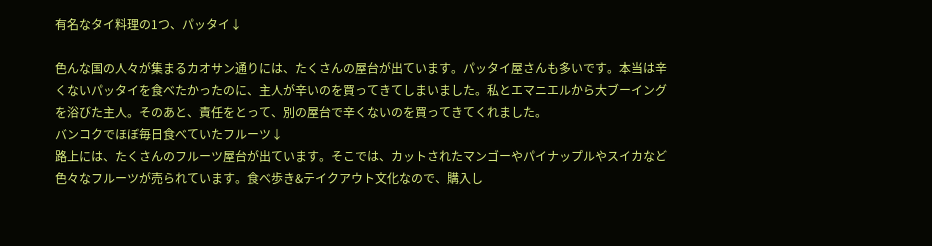有名なタイ料理の1つ、パッタイ↓

色んな国の人々が集まるカオサン通りには、たくさんの屋台が出ています。パッタイ屋さんも多いです。本当は辛くないパッタイを食べたかったのに、主人が辛いのを買ってきてしまいました。私とエマニエルから大ブーイングを浴びた主人。そのあと、責任をとって、別の屋台で辛くないのを買ってきてくれました。
バンコクでほぼ毎日食べていたフルーツ↓
路上には、たくさんのフルーツ屋台が出ています。そこでは、カットされたマンゴーやパイナップルやスイカなど色々なフルーツが売られています。食べ歩き&テイクアウト文化なので、購入し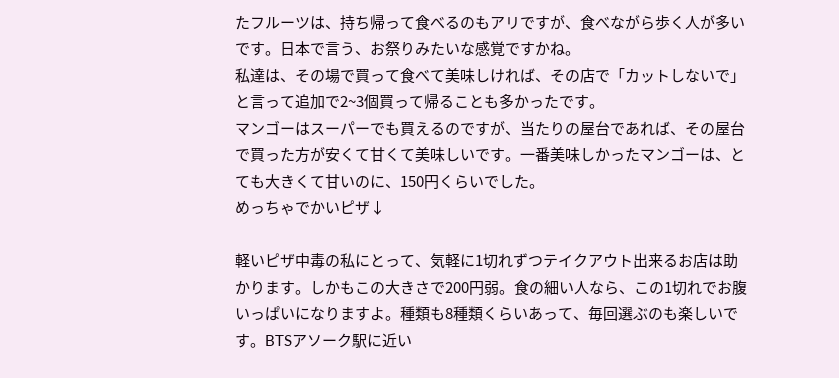たフルーツは、持ち帰って食べるのもアリですが、食べながら歩く人が多いです。日本で言う、お祭りみたいな感覚ですかね。
私達は、その場で買って食べて美味しければ、その店で「カットしないで」と言って追加で2~3個買って帰ることも多かったです。
マンゴーはスーパーでも買えるのですが、当たりの屋台であれば、その屋台で買った方が安くて甘くて美味しいです。一番美味しかったマンゴーは、とても大きくて甘いのに、150円くらいでした。
めっちゃでかいピザ↓

軽いピザ中毒の私にとって、気軽に1切れずつテイクアウト出来るお店は助かります。しかもこの大きさで200円弱。食の細い人なら、この1切れでお腹いっぱいになりますよ。種類も8種類くらいあって、毎回選ぶのも楽しいです。BTSアソーク駅に近い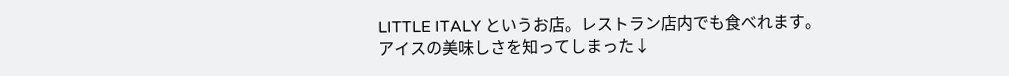LITTLE ITALY というお店。レストラン店内でも食べれます。
アイスの美味しさを知ってしまった↓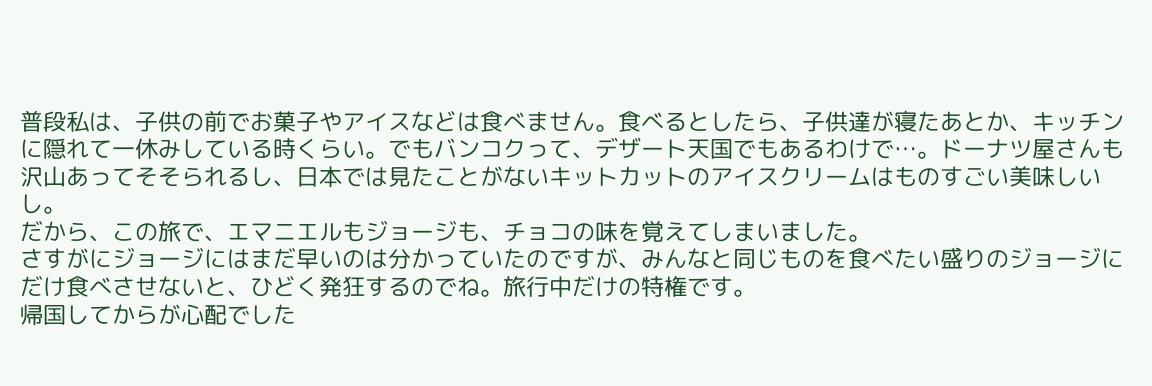普段私は、子供の前でお菓子やアイスなどは食べません。食べるとしたら、子供達が寝たあとか、キッチンに隠れて一休みしている時くらい。でもバンコクって、デザート天国でもあるわけで…。ドーナツ屋さんも沢山あってそそられるし、日本では見たことがないキットカットのアイスクリームはものすごい美味しいし。
だから、この旅で、エマニエルもジョージも、チョコの味を覚えてしまいました。
さすがにジョージにはまだ早いのは分かっていたのですが、みんなと同じものを食べたい盛りのジョージにだけ食べさせないと、ひどく発狂するのでね。旅行中だけの特権です。
帰国してからが心配でした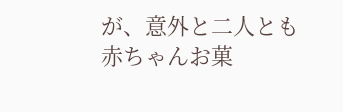が、意外と二人とも赤ちゃんお菓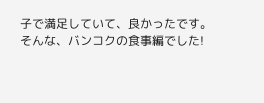子で満足していて、良かったです。
そんな、バンコクの食事編でした!